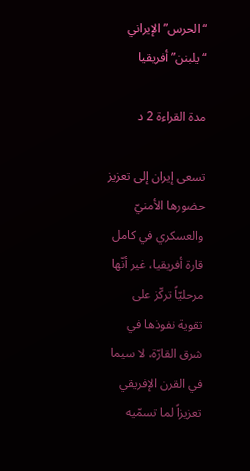“الحرس” الإيراني “يلبنن” أفريقيا

مدة القراءة 2 د

تسعى إيران إلى تعزيز حضورها الأمنيّ والعسكري في كامل قارة أفريقيا، غير أنّها مرحليّاً تركّز على تقوية نفوذها في شرق القارّة، لا سيما في القرن الإفريقي تعزيزاً لما تسمّيه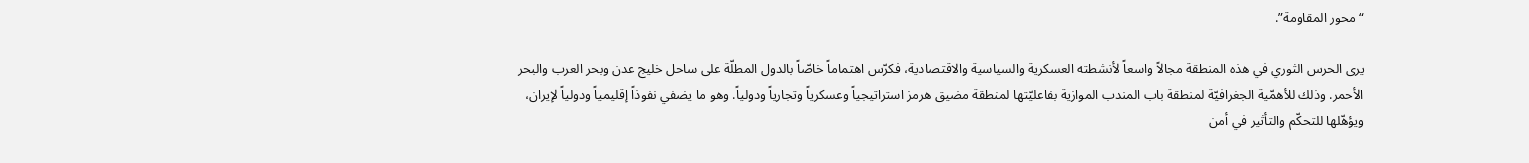“محور المقاومة”.

يرى الحرس الثوري في هذه المنطقة مجالاً واسعاً لأنشطته العسكرية والسياسية والاقتصادية، فكرّس اهتماماً خاصّاً بالدول المطلّة على ساحل خليج عدن وبحر العرب والبحر الأحمر. وذلك للأهمّية الجغرافيّة لمنطقة باب المندب الموازية بفاعليّتها لمنطقة مضيق هرمز استراتيجياً وعسكرياً وتجارياً ودولياً. وهو ما يضفي نفوذاً إقليمياً ودولياً لإيران، ويؤهّلها للتحكّم والتأثير في أمن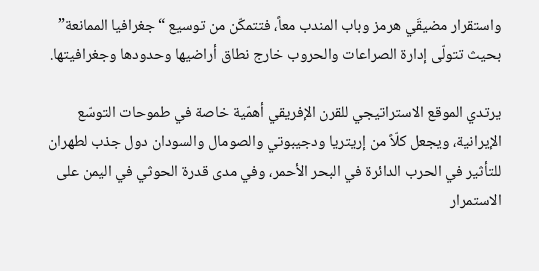واستقرار مضيقَي هرمز وباب المندب معاً، فتتمكّن من توسيع “جغرافيا الممانعة” بحيث تتولّى إدارة الصراعات والحروب خارج نطاق أراضيها وحدودها وجغرافيتها.

يرتدي الموقع الاستراتيجي للقرن الإفريقي أهمّية خاصة في طموحات التوسّع الإيرانية، ويجعل كلّاً من إريتريا ودجيبوتي والصومال والسودان دول جذب لطهران للتأثير في الحرب الدائرة في البحر الأحمر، وفي مدى قدرة الحوثي في اليمن على الاستمرار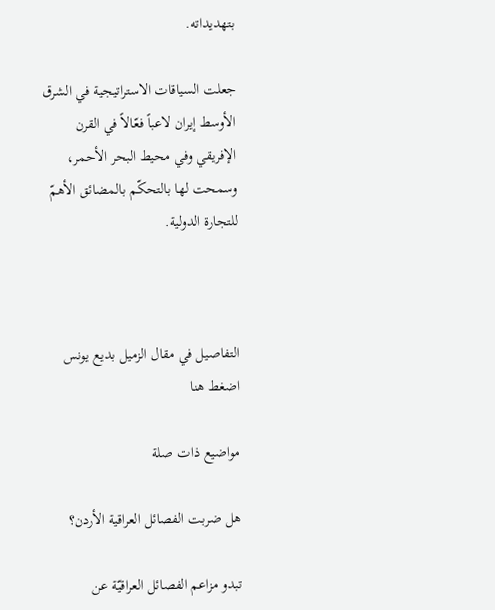بتهديداته.

جعلت السياقات الاستراتيجية في الشرق الأوسط إيران لاعباً فعّالاً في القرن الإفريقي وفي محيط البحر الأحمر، وسمحت لها بالتحكّم بالمضائق الأهمّ للتجارة الدولية.



التفاصيل في مقال الزميل بديع يونس اضغط هنا

مواضيع ذات صلة

هل ضربت الفصائل العراقية الأردن؟

تبدو مزاعم الفصائل العراقيّة عن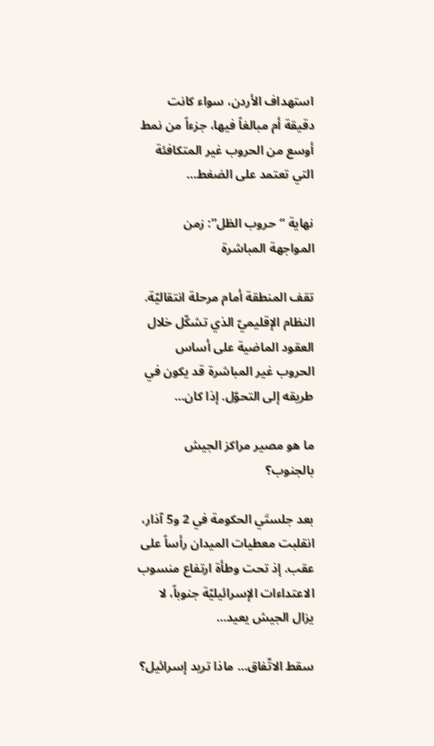استهداف الأردن، سواء كانت دقيقة أم مبالغاً فيها، جزءاً من نمط أوسع من الحروب غير المتكافئة التي تعتمد على الضغط…

نهاية “حروب الظل”: زمن المواجهة المباشرة

تقف المنطقة أمام مرحلة انتقاليّة. النظام الإقليميّ الذي تشكّل خلال العقود الماضية على أساس الحروب غير المباشرة قد يكون في طريقه إلى التحوّل. إذا كان…

ما هو مصير مراكز الجيش بالجنوب؟

بعد جلستَي الحكومة في 2 و5 آذار، انقلبت معطيات الميدان رأساً على عقب. إذ تحت وطأة ارتفاع منسوب الاعتداءات الإسرائيليّة جنوباً، لا يزال الجيش يعيد…

سقط الاتّفاق… ماذا تريد إسرائيل؟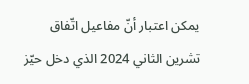يمكن اعتبار أنّ مفاعيل اتّفاق تشرين الثاني 2024 الذي دخل حيّز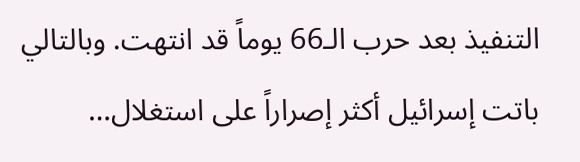التنفيذ بعد حرب الـ66 يوماً قد انتهت. وبالتالي باتت إسرائيل أكثر إصراراً على استغلال…